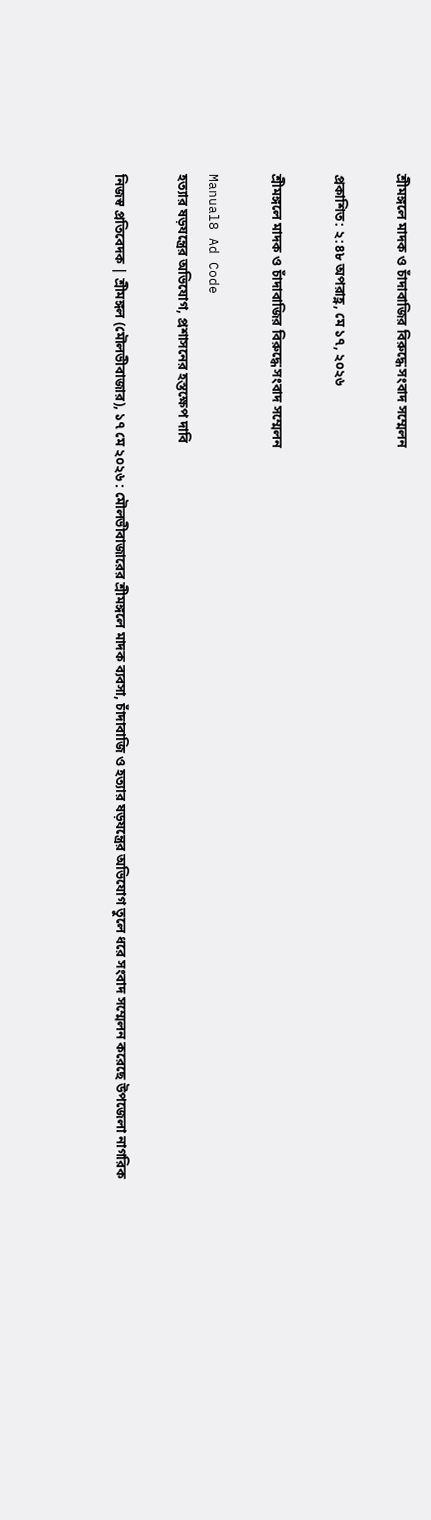শ্রীমঙ্গলে মাদক ও চাঁদাবাজির বিরুদ্ধে সংবাদ সম্মেলন

প্রকাশিত: ২:৪৮ অপরাহ্ণ, মে ১৭, ২০২৬

শ্রীমঙ্গলে মাদক ও চাঁদাবাজির বিরুদ্ধে সংবাদ সম্মেলন

Manual8 Ad Code
হত্যার ষড়যন্ত্রের অভিযোগ, প্রশাসনের হস্তক্ষেপ দাবি

নিজস্ব প্রতিবেদক | শ্রীমঙ্গল (মৌলভীবাজার), ১৭ মে ২০২৬ : মৌলভীবাজারের শ্রীমঙ্গলে মাদক ব্যবসা, চাঁদাবাজি ও হত্যার ষড়যন্ত্রের অভিযোগ তুলে ধরে সংবাদ সম্মেলন করেছে উপজেলা নাগরিক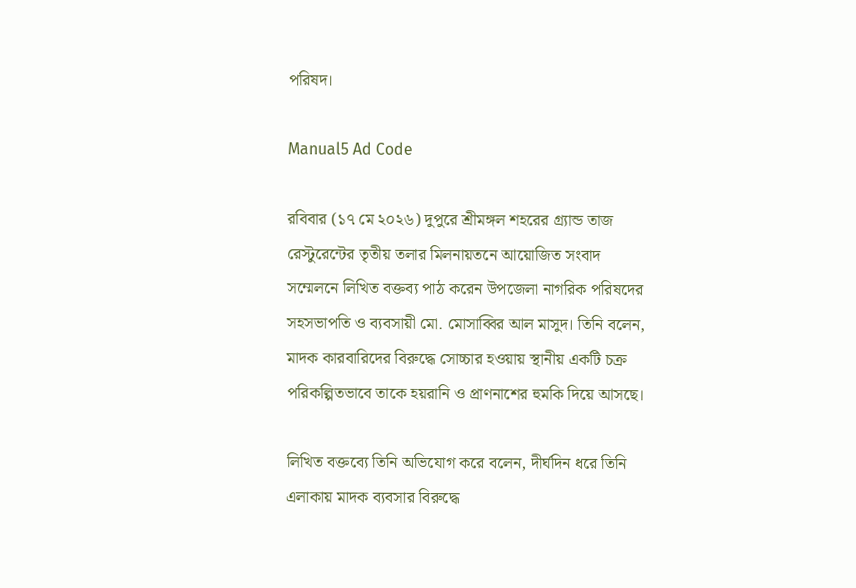পরিষদ।

Manual5 Ad Code

রবিবার (১৭ মে ২০২৬) দুপুরে শ্রীমঙ্গল শহরের গ্র্যান্ড তাজ রেস্টুরেন্টের তৃতীয় তলার মিলনায়তনে আয়োজিত সংবাদ সম্মেলনে লিখিত বক্তব্য পাঠ করেন উপজেলা নাগরিক পরিষদের সহসভাপতি ও ব্যবসায়ী মো. মোসাব্বির আল মাসুদ। তিনি বলেন, মাদক কারবারিদের বিরুদ্ধে সোচ্চার হওয়ায় স্থানীয় একটি চক্র পরিকল্পিতভাবে তাকে হয়রানি ও প্রাণনাশের হুমকি দিয়ে আসছে।

লিখিত বক্তব্যে তিনি অভিযোগ করে বলেন, দীর্ঘদিন ধরে তিনি এলাকায় মাদক ব্যবসার বিরুদ্ধে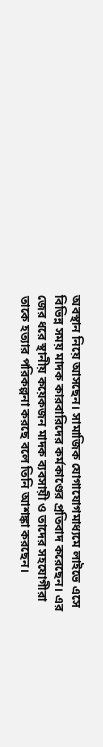অবস্থান নিয়ে আসছেন। সামাজিক যোগাযোগমাধ্যমে লাইভে এসে বিভিন্ন সময় মাদক কারবারিদের কর্মকাণ্ডের প্রতিবাদ করেছেন। এর জের ধরে স্থানীয় কয়েকজন মাদক ব্যবসায়ী ও তাদের সহযোগীরা তাকে হত্যার পরিকল্পনা করছে বলে তিনি আশঙ্কা করছেন।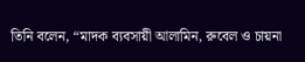তিনি বলেন, “মাদক ব্যবসায়ী আলামিন, রুবেল ও চায়না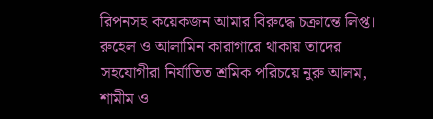রিপনসহ কয়েকজন আমার বিরুদ্ধে চক্রান্তে লিপ্ত। রুহেল ও আলামিন কারাগারে থাকায় তাদের সহযোগীরা নির্যাতিত শ্রমিক পরিচয়ে নুরু আলম, শামীম ও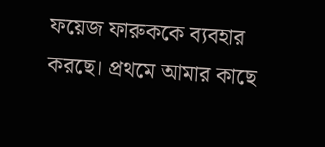ফয়েজ ফারুককে ব্যবহার করছে। প্রথমে আমার কাছে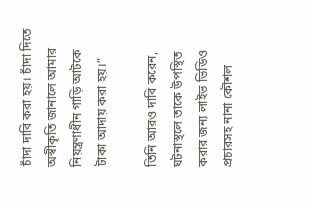চাঁদা দাবি করা হয়। চাঁদা দিতে অস্বীকৃতি জানালে আমার নিয়ন্ত্রণাধীন গাড়ি আটকে টাকা আদায় করা হয়।”

তিনি আরও দাবি করেন, ঘটনাস্থলে তাকে উপস্থিত করার জন্য লাইভ ভিডিও প্রচারসহ নানা কৌশল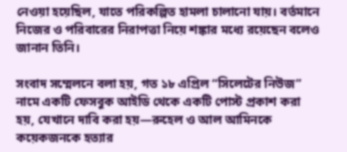নেওয়া হয়েছিল, যাতে পরিকল্পিত হামলা চালানো যায়। বর্তমানে নিজের ও পরিবারের নিরাপত্তা নিয়ে শঙ্কার মধ্যে রয়েছেন বলেও জানান তিনি।

সংবাদ সম্মেলনে বলা হয়, গত ১৮ এপ্রিল “সিলেটের নিউজ” নামে একটি ফেসবুক আইডি থেকে একটি পোস্ট প্রকাশ করা হয়, যেখানে দাবি করা হয়—রুহেল ও আল আমিনকে কয়েকজনকে হত্যার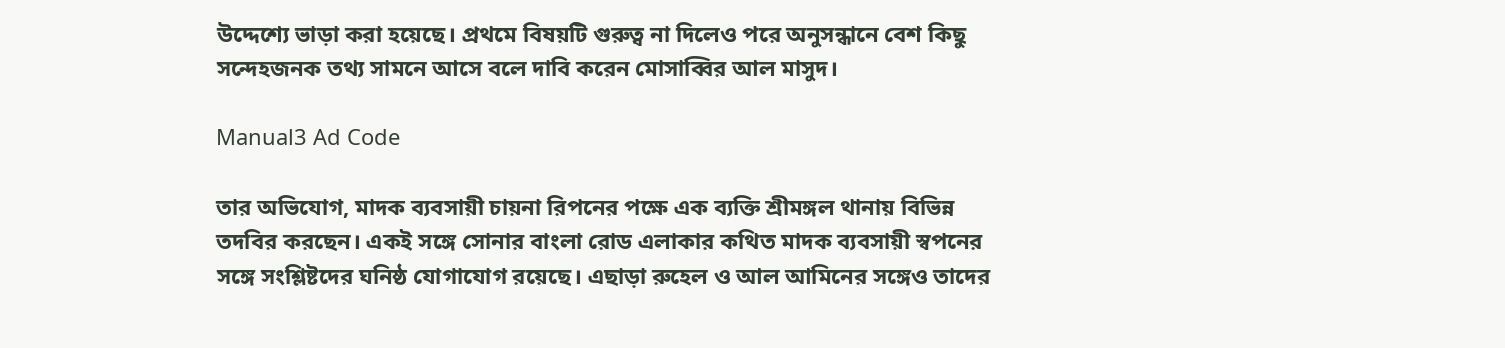উদ্দেশ্যে ভাড়া করা হয়েছে। প্রথমে বিষয়টি গুরুত্ব না দিলেও পরে অনুসন্ধানে বেশ কিছু সন্দেহজনক তথ্য সামনে আসে বলে দাবি করেন মোসাব্বির আল মাসুদ।

Manual3 Ad Code

তার অভিযোগ, মাদক ব্যবসায়ী চায়না রিপনের পক্ষে এক ব্যক্তি শ্রীমঙ্গল থানায় বিভিন্ন তদবির করছেন। একই সঙ্গে সোনার বাংলা রোড এলাকার কথিত মাদক ব্যবসায়ী স্বপনের সঙ্গে সংশ্লিষ্টদের ঘনিষ্ঠ যোগাযোগ রয়েছে। এছাড়া রুহেল ও আল আমিনের সঙ্গেও তাদের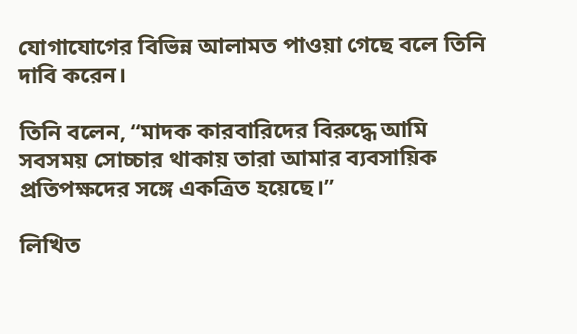যোগাযোগের বিভিন্ন আলামত পাওয়া গেছে বলে তিনি দাবি করেন।

তিনি বলেন, “মাদক কারবারিদের বিরুদ্ধে আমি সবসময় সোচ্চার থাকায় তারা আমার ব্যবসায়িক প্রতিপক্ষদের সঙ্গে একত্রিত হয়েছে।”

লিখিত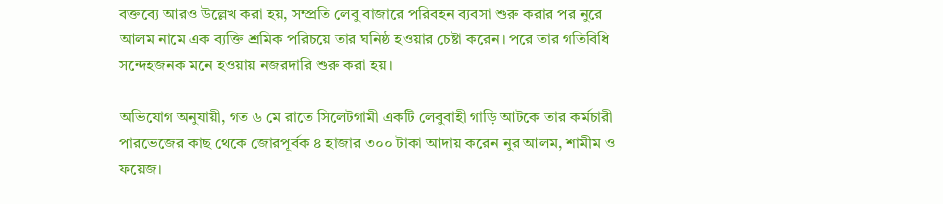বক্তব্যে আরও উল্লেখ করা হয়, সম্প্রতি লেবু বাজারে পরিবহন ব্যবসা শুরু করার পর নুরে আলম নামে এক ব্যক্তি শ্রমিক পরিচয়ে তার ঘনিষ্ঠ হওয়ার চেষ্টা করেন। পরে তার গতিবিধি সন্দেহজনক মনে হওয়ায় নজরদারি শুরু করা হয়।

অভিযোগ অনুযায়ী, গত ৬ মে রাতে সিলেটগামী একটি লেবুবাহী গাড়ি আটকে তার কর্মচারী পারভেজের কাছ থেকে জোরপূর্বক ৪ হাজার ৩০০ টাকা আদায় করেন নুর আলম, শামীম ও ফয়েজ।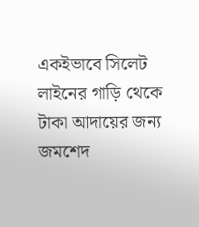একইভাবে সিলেট লাইনের গাড়ি থেকে টাকা আদায়ের জন্য জমশেদ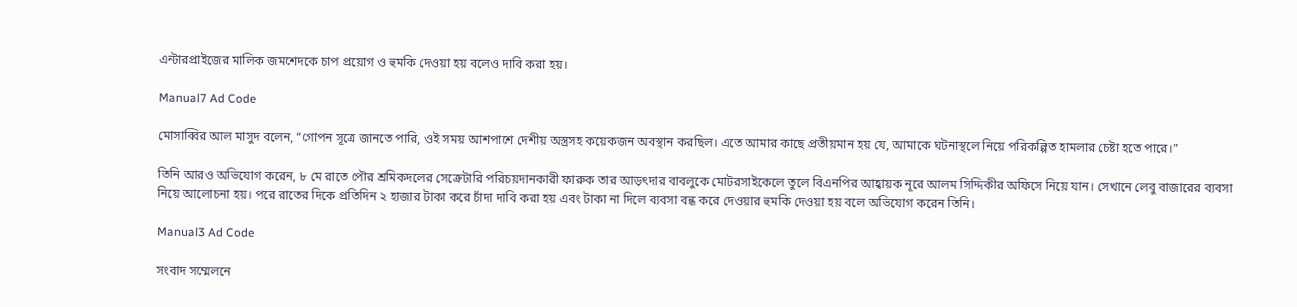এন্টারপ্রাইজের মালিক জমশেদকে চাপ প্রয়োগ ও হুমকি দেওয়া হয় বলেও দাবি করা হয়।

Manual7 Ad Code

মোসাব্বির আল মাসুদ বলেন, “গোপন সূত্রে জানতে পারি, ওই সময় আশপাশে দেশীয় অস্ত্রসহ কয়েকজন অবস্থান করছিল। এতে আমার কাছে প্রতীয়মান হয় যে, আমাকে ঘটনাস্থলে নিয়ে পরিকল্পিত হামলার চেষ্টা হতে পারে।”

তিনি আরও অভিযোগ করেন, ৮ মে রাতে পৌর শ্রমিকদলের সেক্রেটারি পরিচয়দানকারী ফারুক তার আড়ৎদার বাবলুকে মোটরসাইকেলে তুলে বিএনপির আহ্বায়ক নূরে আলম সিদ্দিকীর অফিসে নিয়ে যান। সেখানে লেবু বাজারের ব্যবসা নিয়ে আলোচনা হয়। পরে রাতের দিকে প্রতিদিন ২ হাজার টাকা করে চাঁদা দাবি করা হয় এবং টাকা না দিলে ব্যবসা বন্ধ করে দেওয়ার হুমকি দেওয়া হয় বলে অভিযোগ করেন তিনি।

Manual3 Ad Code

সংবাদ সম্মেলনে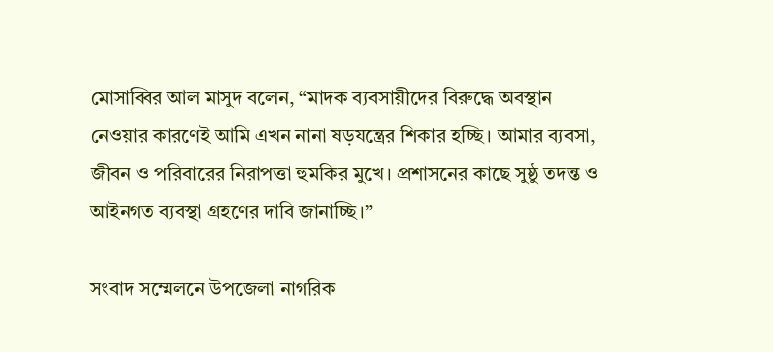মোসাব্বির আল মাসুদ বলেন, “মাদক ব্যবসায়ীদের বিরুদ্ধে অবস্থান নেওয়ার কারণেই আমি এখন নানা ষড়যন্ত্রের শিকার হচ্ছি। আমার ব্যবসা, জীবন ও পরিবারের নিরাপত্তা হুমকির মুখে। প্রশাসনের কাছে সুষ্ঠু তদন্ত ও আইনগত ব্যবস্থা গ্রহণের দাবি জানাচ্ছি।”

সংবাদ সম্মেলনে উপজেলা নাগরিক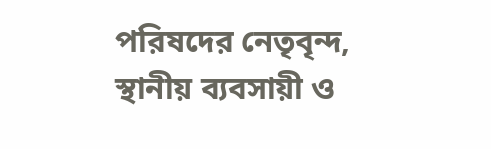পরিষদের নেতৃবৃন্দ, স্থানীয় ব্যবসায়ী ও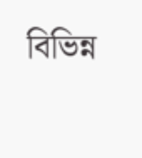বিভিন্ন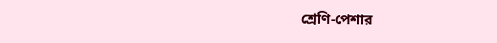শ্রেণি-পেশার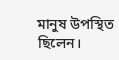মানুষ উপস্থিত ছিলেন।